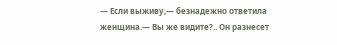— Если выживу,— безнадежно ответила женщина.— Вы же видите?.. Он разнесет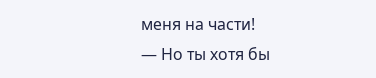меня на части!
— Но ты хотя бы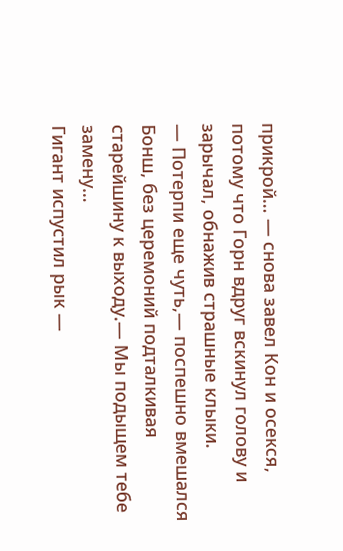прикрой… — снова завел Кон и осекся, потому что Горн вдруг вскинул голову и зарычал, обнажив страшные клыки.
— Потерпи еще чуть,— поспешно вмешался Бонш, без церемоний подталкивая старейшину к выходу.— Мы подыщем тебе замену…
Гигант испустил рык —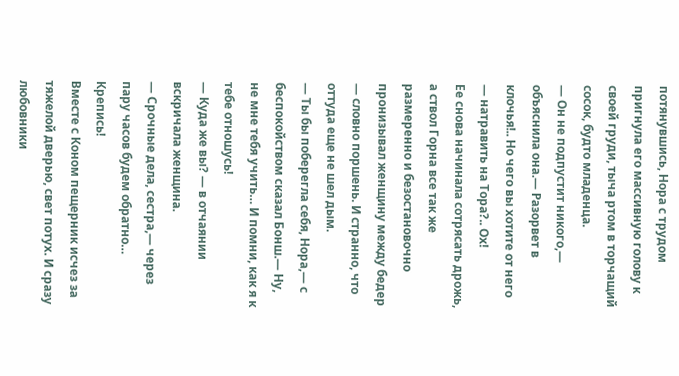потянувшись, Нора с трудом пригнула его массивную голову к своей груди, тыча ртом в торчащий сосок, будто младенца.
— Он не подпустит никого,— объяснила она.— Разорвет в клочья!.. Но чего вы хотите от него — натравить на Тора?.. Ох!
Ее снова начинала сотрясать дрожь, а ствол Горна все так же размеренно и безостановочно пронизывал женщину между бедер — словно поршень. И странно, что оттуда еще не шел дым.
— Ты бы поберегла себя, Нора,— с беспокойством сказал Бонш.— Ну, не мне тебя учить… И помни, как я к тебе отношусь!
— Куда же вы? — в отчаянии вскричала женщина.
— Срочные дела, сестра,— через пару часов будем обратно… Крепись!
Вместе с Коном пещерник исчез за тяжелой дверью, свет потух. И сразу любовники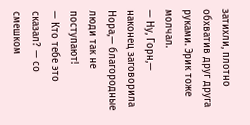затихли, плотно обхватив друг друга руками. Эрик тоже молчал.
— Ну, Горн,— наконец заговорила Нора,— благородные люди так не поступают!
— Кто тебе это сказал? — со смешком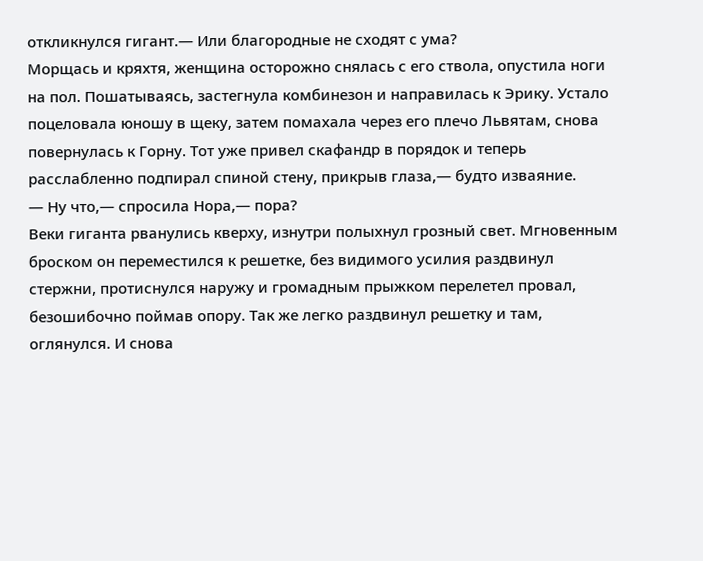откликнулся гигант.— Или благородные не сходят с ума?
Морщась и кряхтя, женщина осторожно снялась с его ствола, опустила ноги на пол. Пошатываясь, застегнула комбинезон и направилась к Эрику. Устало поцеловала юношу в щеку, затем помахала через его плечо Львятам, снова повернулась к Горну. Тот уже привел скафандр в порядок и теперь расслабленно подпирал спиной стену, прикрыв глаза,— будто изваяние.
— Ну что,— спросила Нора,— пора?
Веки гиганта рванулись кверху, изнутри полыхнул грозный свет. Мгновенным броском он переместился к решетке, без видимого усилия раздвинул стержни, протиснулся наружу и громадным прыжком перелетел провал, безошибочно поймав опору. Так же легко раздвинул решетку и там, оглянулся. И снова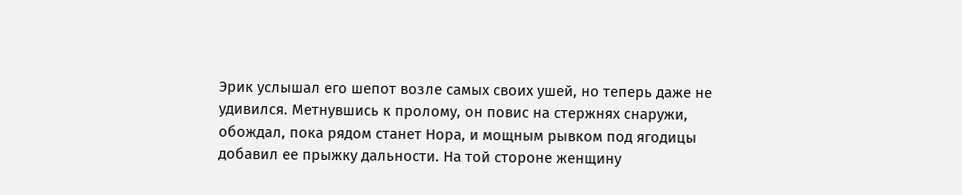Эрик услышал его шепот возле самых своих ушей, но теперь даже не удивился. Метнувшись к пролому, он повис на стержнях снаружи, обождал, пока рядом станет Нора, и мощным рывком под ягодицы добавил ее прыжку дальности. На той стороне женщину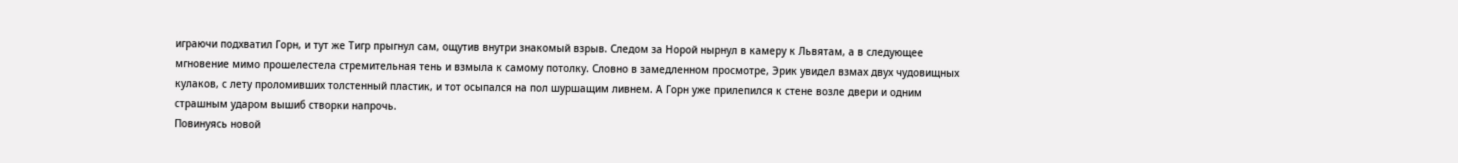играючи подхватил Горн, и тут же Тигр прыгнул сам, ощутив внутри знакомый взрыв. Следом за Норой нырнул в камеру к Львятам, а в следующее мгновение мимо прошелестела стремительная тень и взмыла к самому потолку. Словно в замедленном просмотре, Эрик увидел взмах двух чудовищных кулаков, с лету проломивших толстенный пластик, и тот осыпался на пол шуршащим ливнем. А Горн уже прилепился к стене возле двери и одним страшным ударом вышиб створки напрочь.
Повинуясь новой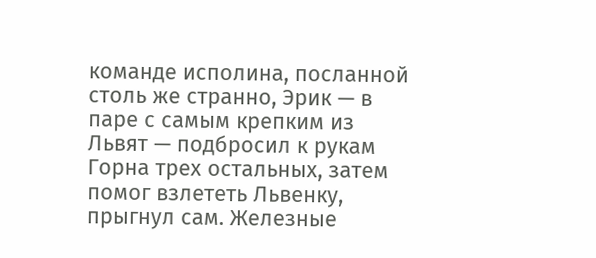команде исполина, посланной столь же странно, Эрик — в паре с самым крепким из Львят — подбросил к рукам Горна трех остальных, затем помог взлететь Львенку, прыгнул сам. Железные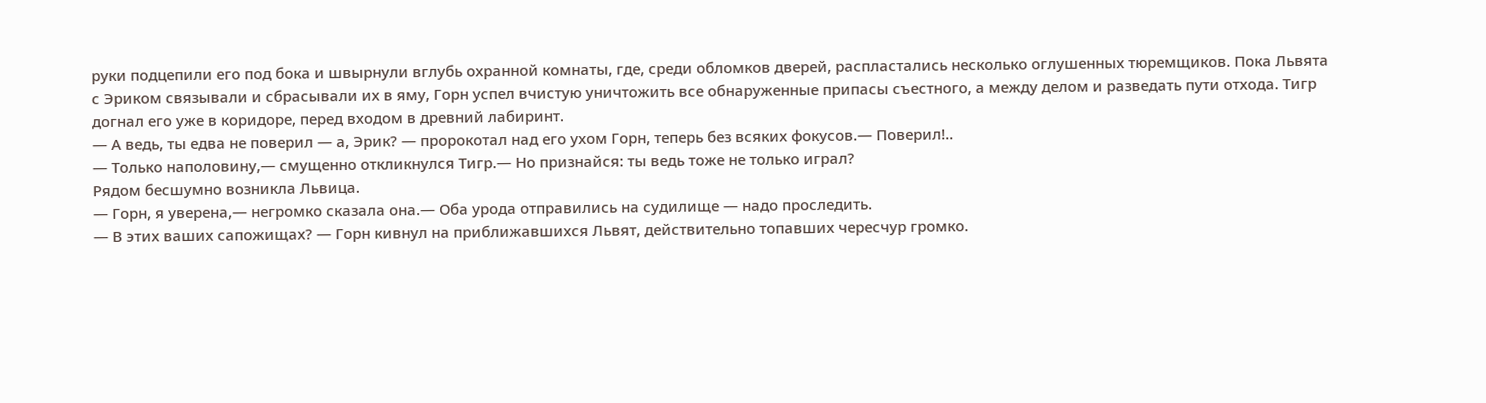руки подцепили его под бока и швырнули вглубь охранной комнаты, где, среди обломков дверей, распластались несколько оглушенных тюремщиков. Пока Львята с Эриком связывали и сбрасывали их в яму, Горн успел вчистую уничтожить все обнаруженные припасы съестного, а между делом и разведать пути отхода. Тигр догнал его уже в коридоре, перед входом в древний лабиринт.
— А ведь, ты едва не поверил — а, Эрик? — пророкотал над его ухом Горн, теперь без всяких фокусов.— Поверил!..
— Только наполовину,— смущенно откликнулся Тигр.— Но признайся: ты ведь тоже не только играл?
Рядом бесшумно возникла Львица.
— Горн, я уверена,— негромко сказала она.— Оба урода отправились на судилище — надо проследить.
— В этих ваших сапожищах? — Горн кивнул на приближавшихся Львят, действительно топавших чересчур громко.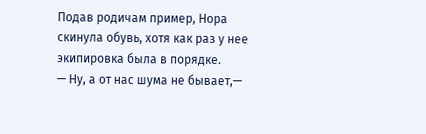Подав родичам пример, Нора скинула обувь, хотя как раз у нее экипировка была в порядке.
— Ну, а от нас шума не бывает,—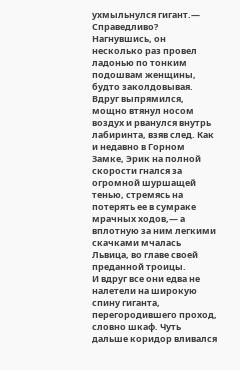ухмыльнулся гигант.— Справедливо?
Нагнувшись, он несколько раз провел ладонью по тонким подошвам женщины, будто заколдовывая. Вдруг выпрямился, мощно втянул носом воздух и рванулся внутрь лабиринта, взяв след. Как и недавно в Горном Замке, Эрик на полной скорости гнался за огромной шуршащей тенью, стремясь на потерять ее в сумраке мрачных ходов,— а вплотную за ним легкими скачками мчалась Львица, во главе своей преданной троицы.
И вдруг все они едва не налетели на широкую спину гиганта, перегородившего проход, словно шкаф. Чуть дальше коридор вливался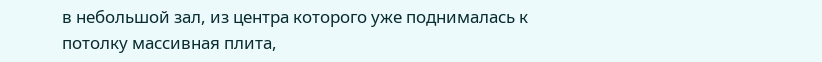в небольшой зал, из центра которого уже поднималась к потолку массивная плита,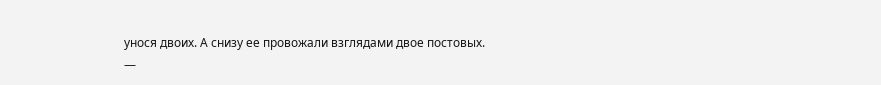унося двоих. А снизу ее провожали взглядами двое постовых.
—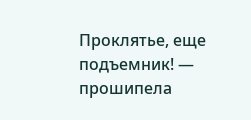Проклятье, еще подъемник! — прошипела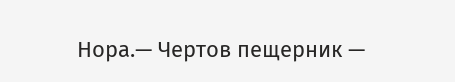Нора.— Чертов пещерник —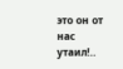это он от нас утаил!..